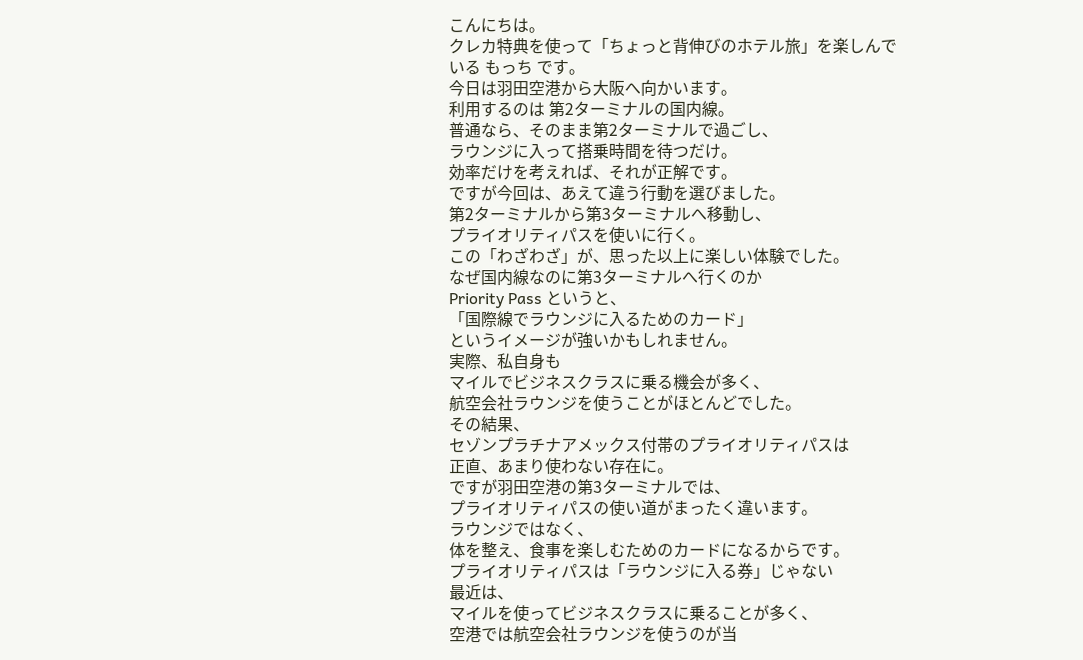こんにちは。
クレカ特典を使って「ちょっと背伸びのホテル旅」を楽しんでいる もっち です。
今日は羽田空港から大阪へ向かいます。
利用するのは 第2ターミナルの国内線。
普通なら、そのまま第2ターミナルで過ごし、
ラウンジに入って搭乗時間を待つだけ。
効率だけを考えれば、それが正解です。
ですが今回は、あえて違う行動を選びました。
第2ターミナルから第3ターミナルへ移動し、
プライオリティパスを使いに行く。
この「わざわざ」が、思った以上に楽しい体験でした。
なぜ国内線なのに第3ターミナルへ行くのか
Priority Pass というと、
「国際線でラウンジに入るためのカード」
というイメージが強いかもしれません。
実際、私自身も
マイルでビジネスクラスに乗る機会が多く、
航空会社ラウンジを使うことがほとんどでした。
その結果、
セゾンプラチナアメックス付帯のプライオリティパスは
正直、あまり使わない存在に。
ですが羽田空港の第3ターミナルでは、
プライオリティパスの使い道がまったく違います。
ラウンジではなく、
体を整え、食事を楽しむためのカードになるからです。
プライオリティパスは「ラウンジに入る券」じゃない
最近は、
マイルを使ってビジネスクラスに乗ることが多く、
空港では航空会社ラウンジを使うのが当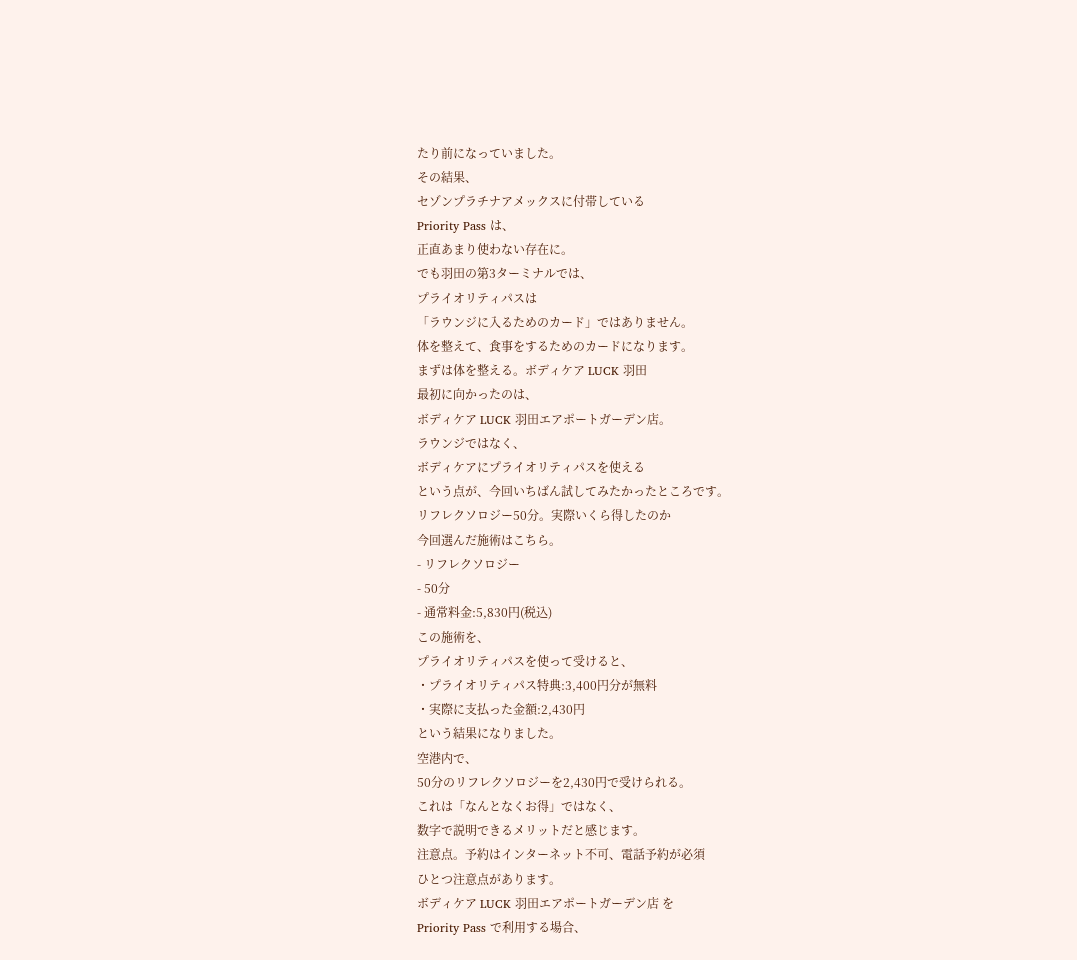たり前になっていました。
その結果、
セゾンプラチナアメックスに付帯している
Priority Pass は、
正直あまり使わない存在に。
でも羽田の第3ターミナルでは、
プライオリティパスは
「ラウンジに入るためのカード」ではありません。
体を整えて、食事をするためのカードになります。
まずは体を整える。ボディケア LUCK 羽田
最初に向かったのは、
ボディケア LUCK 羽田エアポートガーデン店。
ラウンジではなく、
ボディケアにプライオリティパスを使える
という点が、今回いちばん試してみたかったところです。
リフレクソロジー50分。実際いくら得したのか
今回選んだ施術はこちら。
- リフレクソロジー
- 50分
- 通常料金:5,830円(税込)
この施術を、
プライオリティパスを使って受けると、
・プライオリティパス特典:3,400円分が無料
・実際に支払った金額:2,430円
という結果になりました。
空港内で、
50分のリフレクソロジーを2,430円で受けられる。
これは「なんとなくお得」ではなく、
数字で説明できるメリットだと感じます。
注意点。予約はインターネット不可、電話予約が必須
ひとつ注意点があります。
ボディケア LUCK 羽田エアポートガーデン店 を
Priority Pass で利用する場合、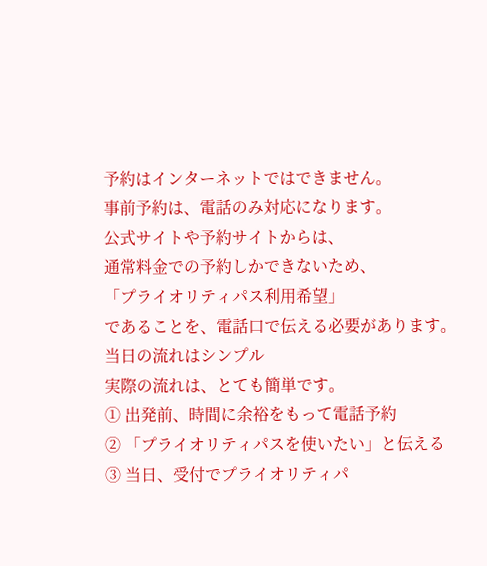予約はインターネットではできません。
事前予約は、電話のみ対応になります。
公式サイトや予約サイトからは、
通常料金での予約しかできないため、
「プライオリティパス利用希望」
であることを、電話口で伝える必要があります。
当日の流れはシンプル
実際の流れは、とても簡単です。
① 出発前、時間に余裕をもって電話予約
② 「プライオリティパスを使いたい」と伝える
③ 当日、受付でプライオリティパ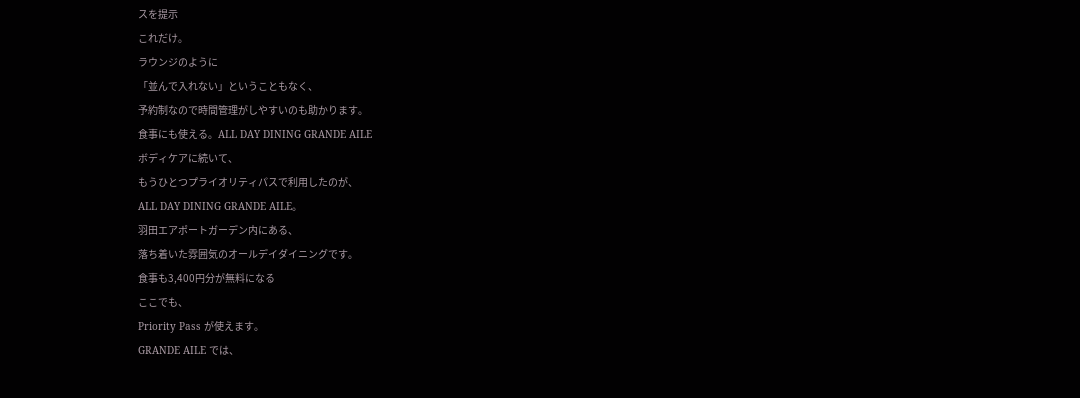スを提示
これだけ。
ラウンジのように
「並んで入れない」ということもなく、
予約制なので時間管理がしやすいのも助かります。
食事にも使える。ALL DAY DINING GRANDE AILE
ボディケアに続いて、
もうひとつプライオリティパスで利用したのが、
ALL DAY DINING GRANDE AILE。
羽田エアポートガーデン内にある、
落ち着いた雰囲気のオールデイダイニングです。
食事も3,400円分が無料になる
ここでも、
Priority Pass が使えます。
GRANDE AILE では、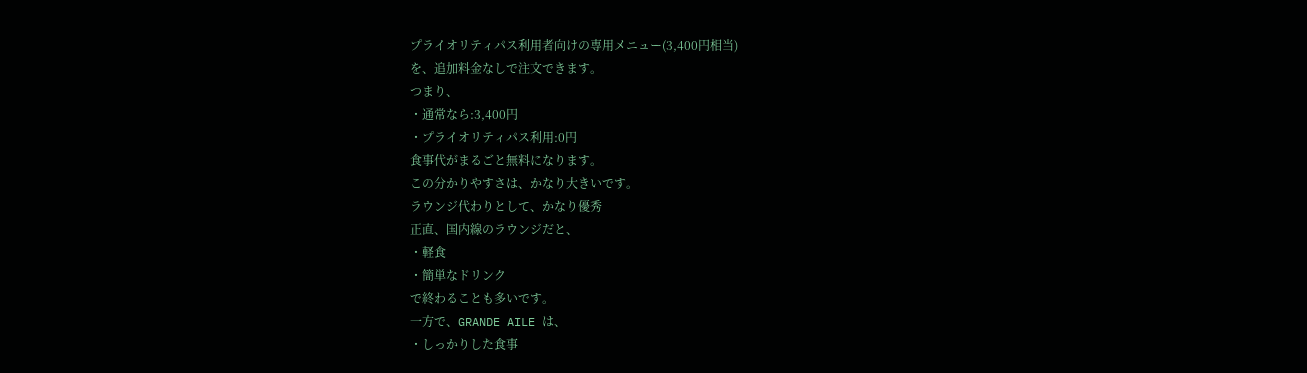プライオリティパス利用者向けの専用メニュー(3,400円相当)
を、追加料金なしで注文できます。
つまり、
・通常なら:3,400円
・プライオリティパス利用:0円
食事代がまるごと無料になります。
この分かりやすさは、かなり大きいです。
ラウンジ代わりとして、かなり優秀
正直、国内線のラウンジだと、
・軽食
・簡単なドリンク
で終わることも多いです。
一方で、GRANDE AILE は、
・しっかりした食事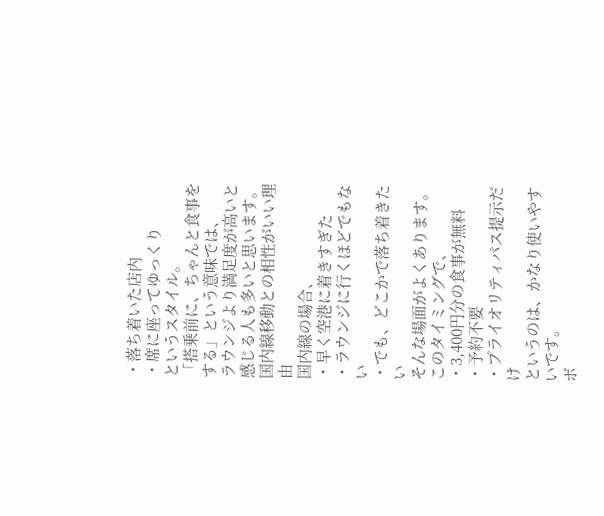・落ち着いた店内
・席に座ってゆっくり
というスタイル。
「搭乗前に、ちゃんと食事をする」という意味では、
ラウンジより満足度が高いと感じる人も多いと思います。
国内線移動との相性がいい理由
国内線の場合、
・早く空港に着きすぎた
・ラウンジに行くほどでもない
・でも、どこかで落ち着きたい
そんな場面がよくあります。
このタイミングで、
・3,400円分の食事が無料
・予約不要
・プライオリティパス提示だけ
というのは、かなり使いやすいです。
ボ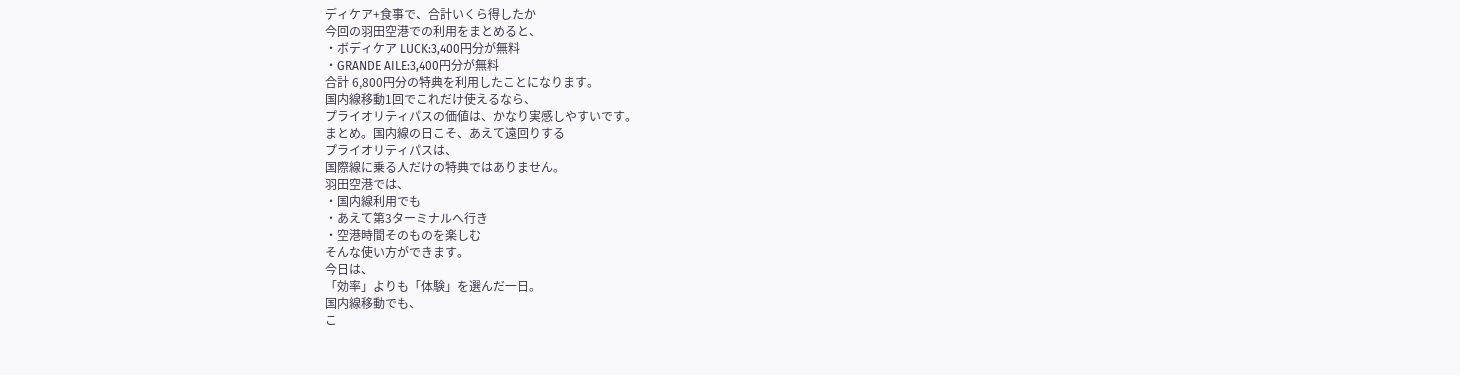ディケア+食事で、合計いくら得したか
今回の羽田空港での利用をまとめると、
・ボディケア LUCK:3,400円分が無料
・GRANDE AILE:3,400円分が無料
合計 6,800円分の特典を利用したことになります。
国内線移動1回でこれだけ使えるなら、
プライオリティパスの価値は、かなり実感しやすいです。
まとめ。国内線の日こそ、あえて遠回りする
プライオリティパスは、
国際線に乗る人だけの特典ではありません。
羽田空港では、
・国内線利用でも
・あえて第3ターミナルへ行き
・空港時間そのものを楽しむ
そんな使い方ができます。
今日は、
「効率」よりも「体験」を選んだ一日。
国内線移動でも、
こ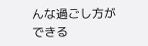んな過ごし方ができる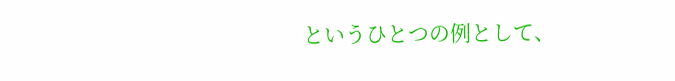というひとつの例として、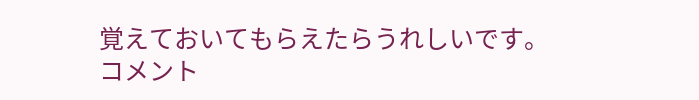覚えておいてもらえたらうれしいです。
コメント